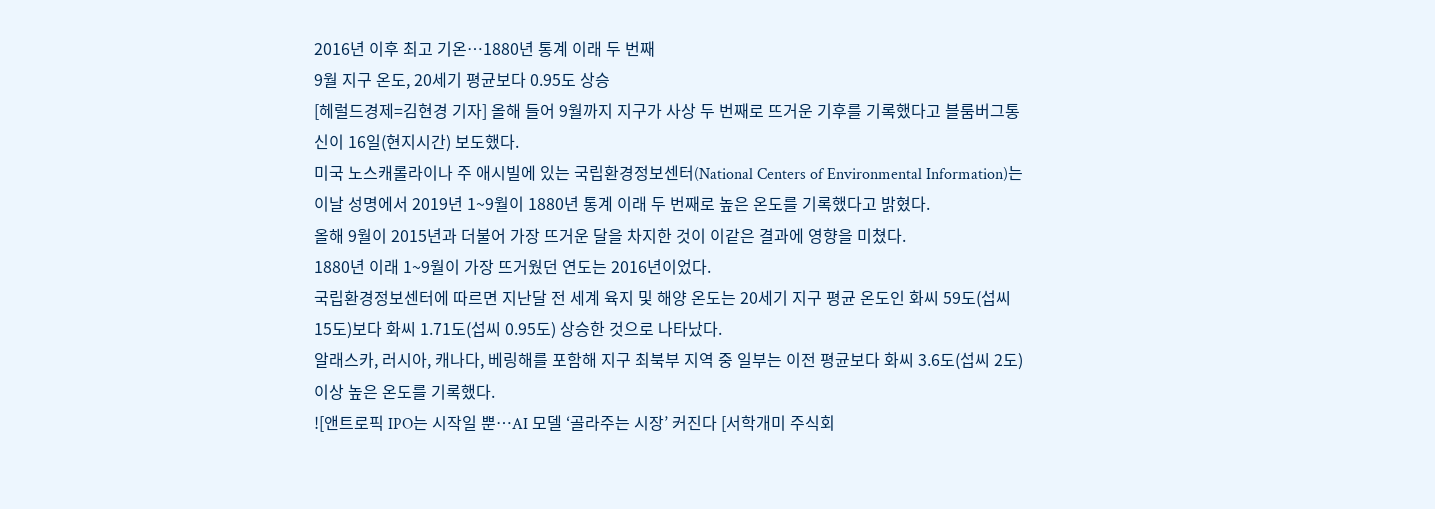2016년 이후 최고 기온…1880년 통계 이래 두 번째
9월 지구 온도, 20세기 평균보다 0.95도 상승
[헤럴드경제=김현경 기자] 올해 들어 9월까지 지구가 사상 두 번째로 뜨거운 기후를 기록했다고 블룸버그통신이 16일(현지시간) 보도했다.
미국 노스캐롤라이나 주 애시빌에 있는 국립환경정보센터(National Centers of Environmental Information)는 이날 성명에서 2019년 1~9월이 1880년 통계 이래 두 번째로 높은 온도를 기록했다고 밝혔다.
올해 9월이 2015년과 더불어 가장 뜨거운 달을 차지한 것이 이같은 결과에 영향을 미쳤다.
1880년 이래 1~9월이 가장 뜨거웠던 연도는 2016년이었다.
국립환경정보센터에 따르면 지난달 전 세계 육지 및 해양 온도는 20세기 지구 평균 온도인 화씨 59도(섭씨 15도)보다 화씨 1.71도(섭씨 0.95도) 상승한 것으로 나타났다.
알래스카, 러시아, 캐나다, 베링해를 포함해 지구 최북부 지역 중 일부는 이전 평균보다 화씨 3.6도(섭씨 2도) 이상 높은 온도를 기록했다.
![앤트로픽 IPO는 시작일 뿐…AI 모델 ‘골라주는 시장’ 커진다 [서학개미 주식회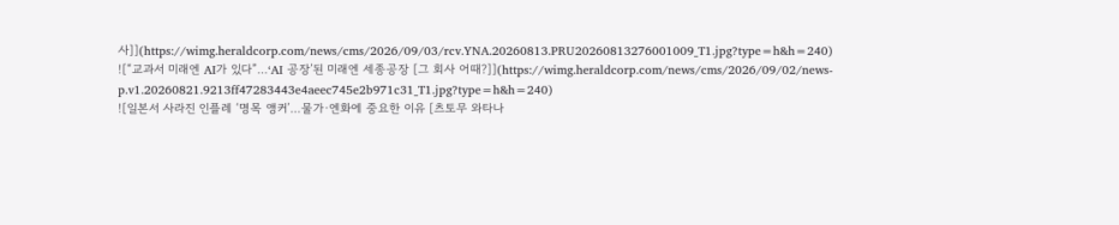사]](https://wimg.heraldcorp.com/news/cms/2026/09/03/rcv.YNA.20260813.PRU20260813276001009_T1.jpg?type=h&h=240)
![“교과서 미래엔 AI가 있다”…‘AI 공장’된 미래엔 세종공장 [그 회사 어때?]](https://wimg.heraldcorp.com/news/cms/2026/09/02/news-p.v1.20260821.9213ff47283443e4aeec745e2b971c31_T1.jpg?type=h&h=240)
![일본서 사라진 인플레 ‘명목 앵커’…물가·엔화에 중요한 이유 [츠토무 와타나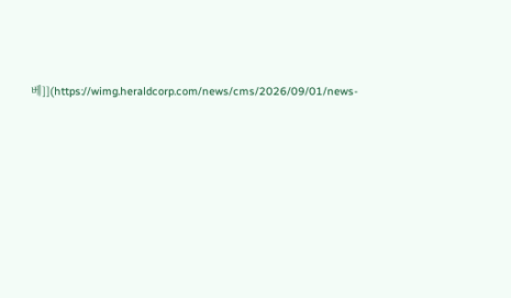베]](https://wimg.heraldcorp.com/news/cms/2026/09/01/news-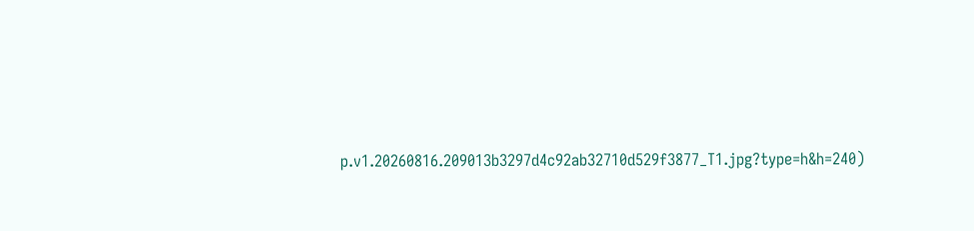p.v1.20260816.209013b3297d4c92ab32710d529f3877_T1.jpg?type=h&h=240)